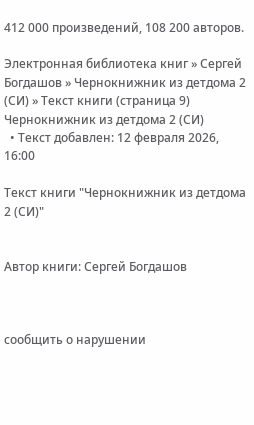412 000 произведений, 108 200 авторов.

Электронная библиотека книг » Сергей Богдашов » Чернокнижник из детдома 2 (СИ) » Текст книги (страница 9)
Чернокнижник из детдома 2 (СИ)
  • Текст добавлен: 12 февраля 2026, 16:00

Текст книги "Чернокнижник из детдома 2 (СИ)"


Автор книги: Сергей Богдашов



сообщить о нарушении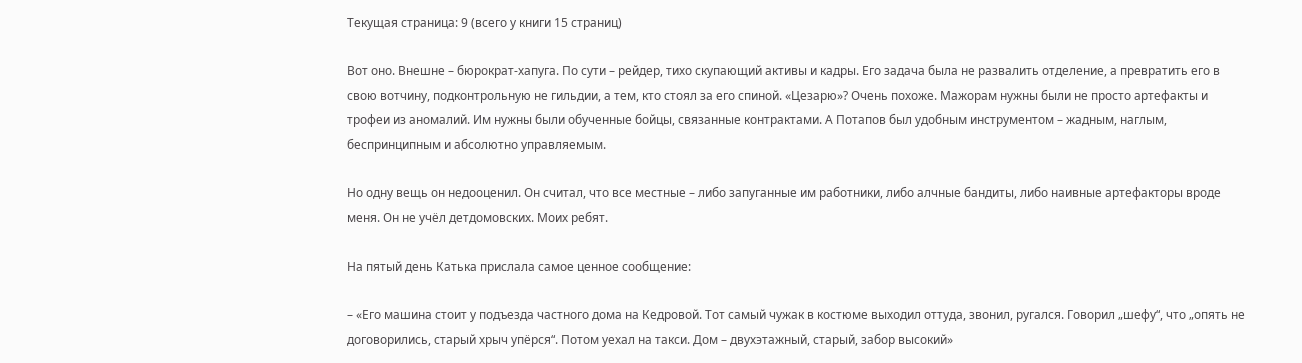Текущая страница: 9 (всего у книги 15 страниц)

Вот оно. Внешне – бюрократ-хапуга. По сути – рейдер, тихо скупающий активы и кадры. Его задача была не развалить отделение, а превратить его в свою вотчину, подконтрольную не гильдии, а тем, кто стоял за его спиной. «Цезарю»? Очень похоже. Мажорам нужны были не просто артефакты и трофеи из аномалий. Им нужны были обученные бойцы, связанные контрактами. А Потапов был удобным инструментом – жадным, наглым, беспринципным и абсолютно управляемым.

Но одну вещь он недооценил. Он считал, что все местные – либо запуганные им работники, либо алчные бандиты, либо наивные артефакторы вроде меня. Он не учёл детдомовских. Моих ребят.

На пятый день Катька прислала самое ценное сообщение:

– «Его машина стоит у подъезда частного дома на Кедровой. Тот самый чужак в костюме выходил оттуда, звонил, ругался. Говорил „шефу“, что „опять не договорились, старый хрыч упёрся“. Потом уехал на такси. Дом – двухэтажный, старый, забор высокий»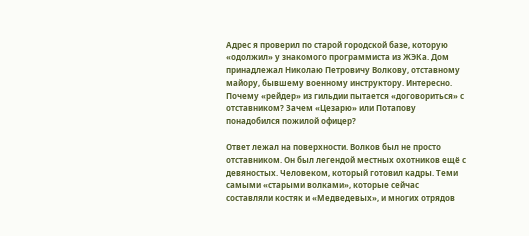Адрес я проверил по старой городской базе, которую «одолжил» у знакомого программиста из ЖЭКа. Дом принадлежал Николаю Петровичу Волкову, отставному майору, бывшему военному инструктору. Интересно. Почему «рейдер» из гильдии пытается «договориться» с отставником? Зачем «Цезарю» или Потапову понадобился пожилой офицер?

Ответ лежал на поверхности. Волков был не просто отставником. Он был легендой местных охотников ещё с девяностых. Человеком, который готовил кадры. Теми самыми «старыми волками», которые сейчас составляли костяк и «Медведевых», и многих отрядов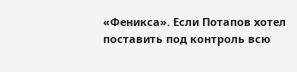«Феникса». Если Потапов хотел поставить под контроль всю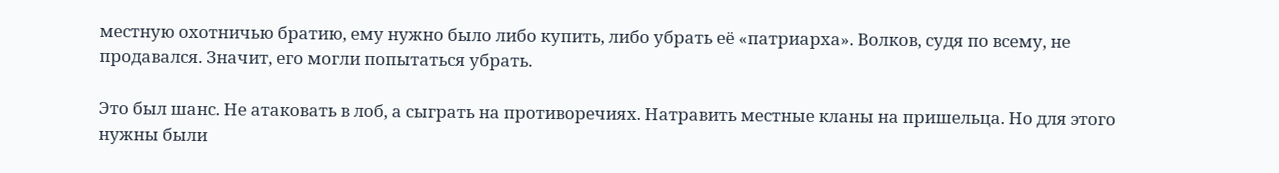местную охотничью братию, ему нужно было либо купить, либо убрать её «патриарха». Волков, судя по всему, не продавался. Значит, его могли попытаться убрать.

Это был шанс. Не атаковать в лоб, а сыграть на противоречиях. Натравить местные кланы на пришельца. Но для этого нужны были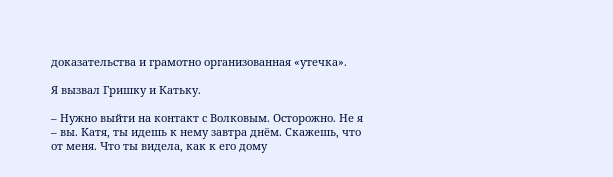доказательства и грамотно организованная «утечка».

Я вызвал Гришку и Катьку.

– Нужно выйти на контакт с Волковым. Осторожно. Не я – вы. Катя, ты идешь к нему завтра днём. Скажешь, что от меня. Что ты видела, как к его дому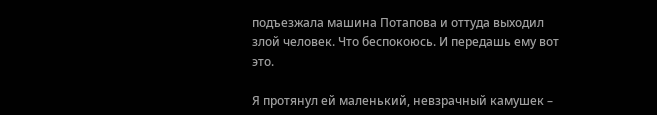подъезжала машина Потапова и оттуда выходил злой человек. Что беспокоюсь. И передашь ему вот это.

Я протянул ей маленький, невзрачный камушек –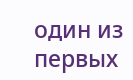один из первых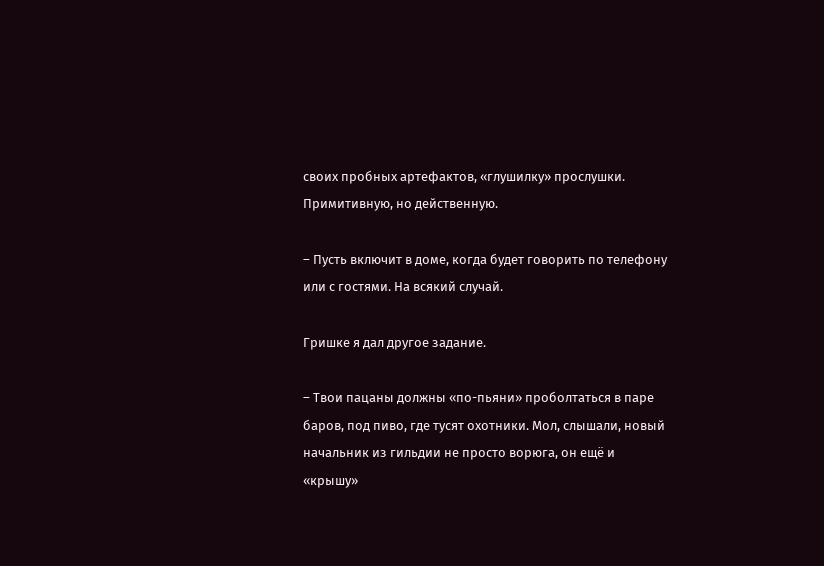своих пробных артефактов, «глушилку» прослушки. Примитивную, но действенную.

– Пусть включит в доме, когда будет говорить по телефону или с гостями. На всякий случай.

Гришке я дал другое задание.

– Твои пацаны должны «по-пьяни» проболтаться в паре баров, под пиво, где тусят охотники. Мол, слышали, новый начальник из гильдии не просто ворюга, он ещё и «крышу»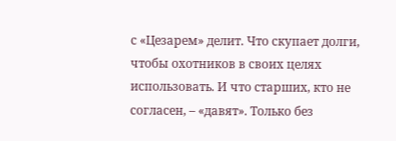с «Цезарем» делит. Что скупает долги, чтобы охотников в своих целях использовать. И что старших, кто не согласен, – «давят». Только без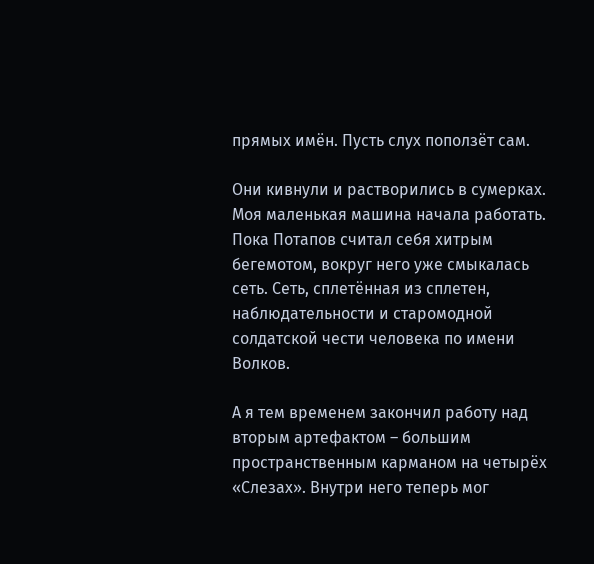прямых имён. Пусть слух поползёт сам.

Они кивнули и растворились в сумерках. Моя маленькая машина начала работать. Пока Потапов считал себя хитрым бегемотом, вокруг него уже смыкалась сеть. Сеть, сплетённая из сплетен, наблюдательности и старомодной солдатской чести человека по имени Волков.

А я тем временем закончил работу над вторым артефактом – большим пространственным карманом на четырёх «Слезах». Внутри него теперь мог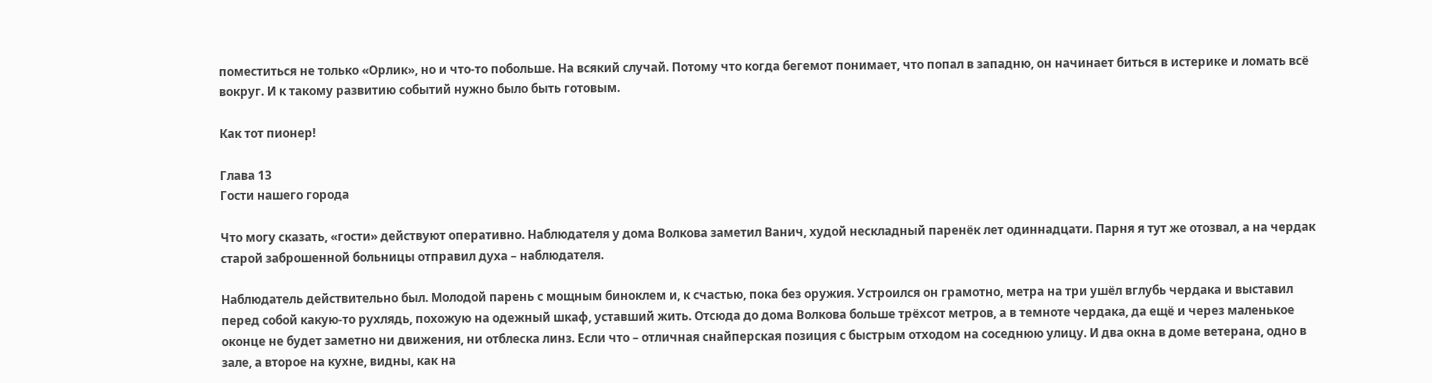поместиться не только «Орлик», но и что-то побольше. На всякий случай. Потому что когда бегемот понимает, что попал в западню, он начинает биться в истерике и ломать всё вокруг. И к такому развитию событий нужно было быть готовым.

Как тот пионер!

Глава 13
Гости нашего города

Что могу сказать, «гости» действуют оперативно. Наблюдателя у дома Волкова заметил Ванич, худой нескладный паренёк лет одиннадцати. Парня я тут же отозвал, а на чердак старой заброшенной больницы отправил духа – наблюдателя.

Наблюдатель действительно был. Молодой парень с мощным биноклем и, к счастью, пока без оружия. Устроился он грамотно, метра на три ушёл вглубь чердака и выставил перед собой какую-то рухлядь, похожую на одежный шкаф, уставший жить. Отсюда до дома Волкова больше трёхсот метров, а в темноте чердака, да ещё и через маленькое оконце не будет заметно ни движения, ни отблеска линз. Если что – отличная снайперская позиция с быстрым отходом на соседнюю улицу. И два окна в доме ветерана, одно в зале, а второе на кухне, видны, как на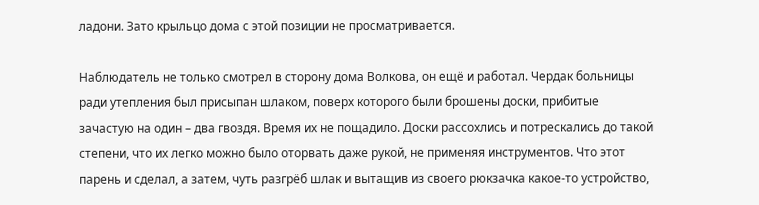ладони. Зато крыльцо дома с этой позиции не просматривается.

Наблюдатель не только смотрел в сторону дома Волкова, он ещё и работал. Чердак больницы ради утепления был присыпан шлаком, поверх которого были брошены доски, прибитые зачастую на один – два гвоздя. Время их не пощадило. Доски рассохлись и потрескались до такой степени, что их легко можно было оторвать даже рукой, не применяя инструментов. Что этот парень и сделал, а затем, чуть разгрёб шлак и вытащив из своего рюкзачка какое-то устройство,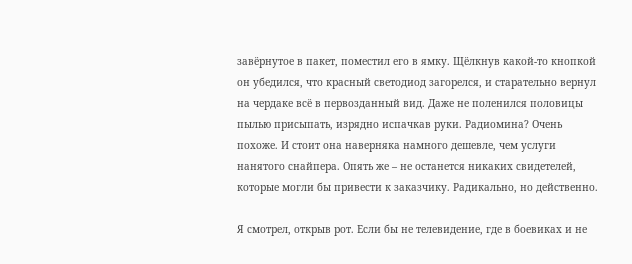завёрнутое в пакет, поместил его в ямку. Щёлкнув какой-то кнопкой он убедился, что красный светодиод загорелся, и старательно вернул на чердаке всё в первозданный вид. Даже не поленился половицы пылью присыпать, изрядно испачкав руки. Радиомина? Очень похоже. И стоит она наверняка намного дешевле, чем услуги нанятого снайпера. Опять же – не останется никаких свидетелей, которые могли бы привести к заказчику. Радикально, но действенно.

Я смотрел, открыв рот. Если бы не телевидение, где в боевиках и не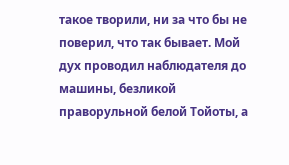такое творили, ни за что бы не поверил, что так бывает. Мой дух проводил наблюдателя до машины, безликой праворульной белой Тойоты, а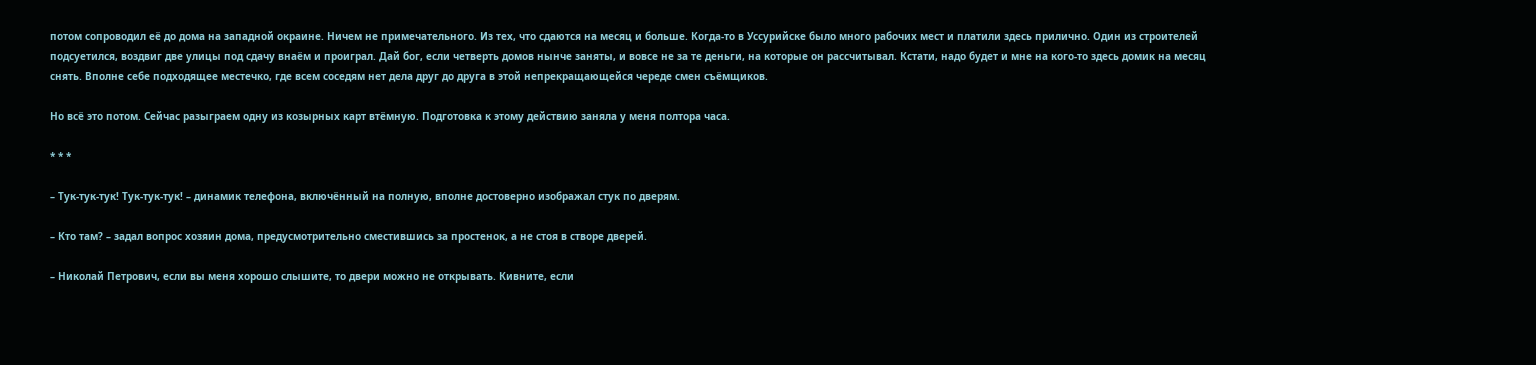потом сопроводил её до дома на западной окраине. Ничем не примечательного. Из тех, что сдаются на месяц и больше. Когда-то в Уссурийске было много рабочих мест и платили здесь прилично. Один из строителей подсуетился, воздвиг две улицы под сдачу внаём и проиграл. Дай бог, если четверть домов нынче заняты, и вовсе не за те деньги, на которые он рассчитывал. Кстати, надо будет и мне на кого-то здесь домик на месяц снять. Вполне себе подходящее местечко, где всем соседям нет дела друг до друга в этой непрекращающейся череде смен съёмщиков.

Но всё это потом. Сейчас разыграем одну из козырных карт втёмную. Подготовка к этому действию заняла у меня полтора часа.

* * *

– Тук-тук-тук! Тук-тук-тук! – динамик телефона, включённый на полную, вполне достоверно изображал стук по дверям.

– Кто там? – задал вопрос хозяин дома, предусмотрительно сместившись за простенок, а не стоя в створе дверей.

– Николай Петрович, если вы меня хорошо слышите, то двери можно не открывать. Кивните, если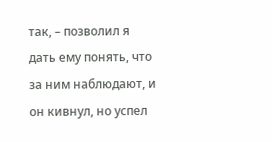так, – позволил я дать ему понять, что за ним наблюдают, и он кивнул, но успел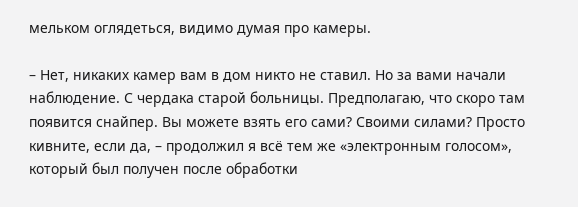мельком оглядеться, видимо думая про камеры.

– Нет, никаких камер вам в дом никто не ставил. Но за вами начали наблюдение. С чердака старой больницы. Предполагаю, что скоро там появится снайпер. Вы можете взять его сами? Своими силами? Просто кивните, если да, – продолжил я всё тем же «электронным голосом», который был получен после обработки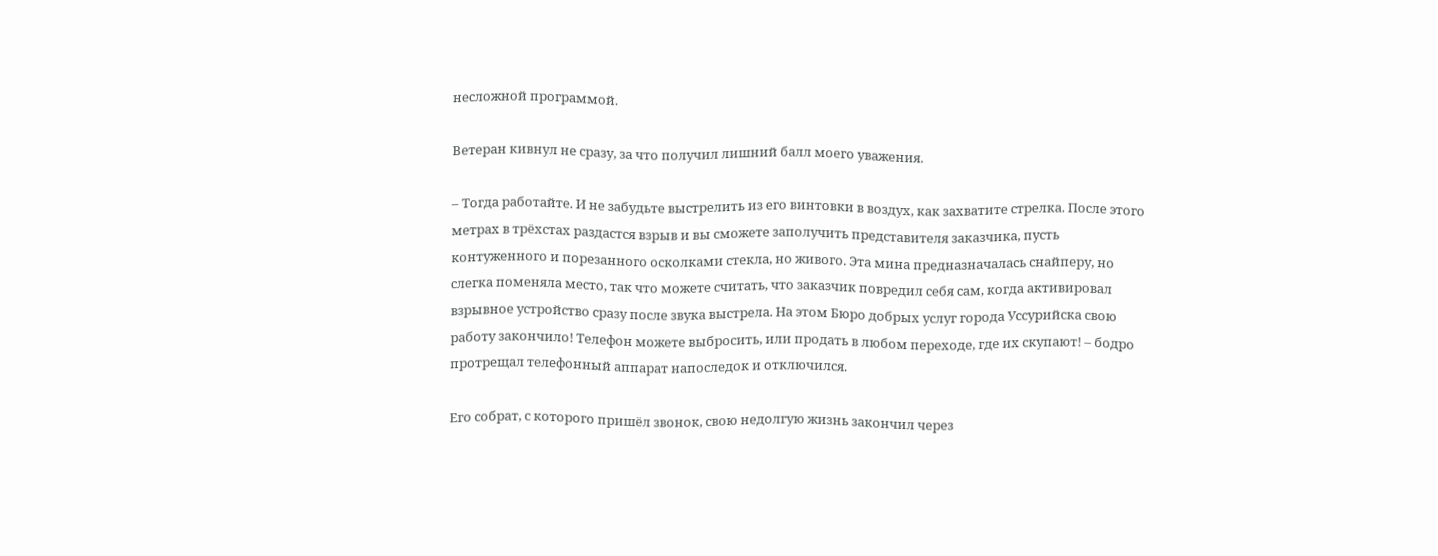несложной программой.

Ветеран кивнул не сразу, за что получил лишний балл моего уважения.

– Тогда работайте. И не забудьте выстрелить из его винтовки в воздух, как захватите стрелка. После этого метрах в трёхстах раздастся взрыв и вы сможете заполучить представителя заказчика, пусть контуженного и порезанного осколками стекла, но живого. Эта мина предназначалась снайперу, но слегка поменяла место, так что можете считать, что заказчик повредил себя сам, когда активировал взрывное устройство сразу после звука выстрела. На этом Бюро добрых услуг города Уссурийска свою работу закончило! Телефон можете выбросить, или продать в любом переходе, где их скупают! – бодро протрещал телефонный аппарат напоследок и отключился.

Его собрат, с которого пришёл звонок, свою недолгую жизнь закончил через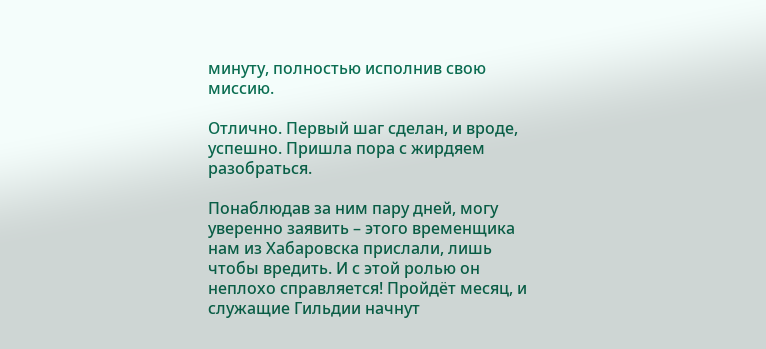минуту, полностью исполнив свою миссию.

Отлично. Первый шаг сделан, и вроде, успешно. Пришла пора с жирдяем разобраться.

Понаблюдав за ним пару дней, могу уверенно заявить – этого временщика нам из Хабаровска прислали, лишь чтобы вредить. И с этой ролью он неплохо справляется! Пройдёт месяц, и служащие Гильдии начнут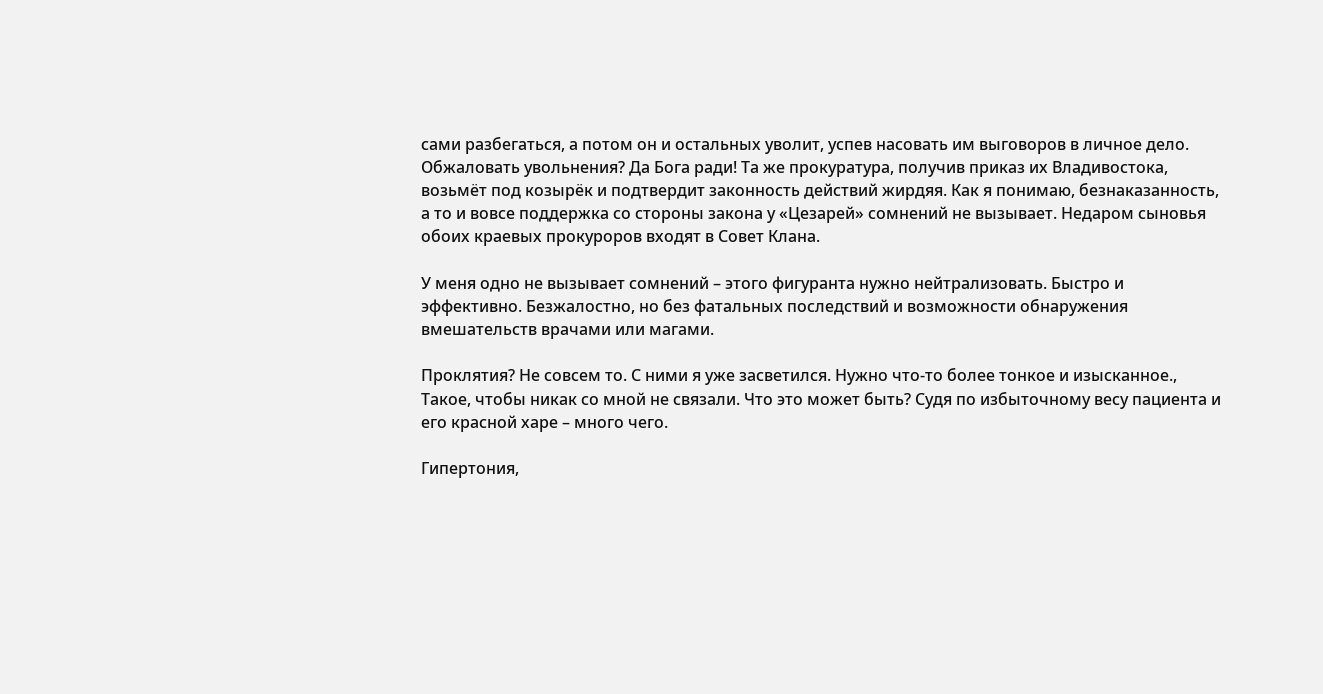сами разбегаться, а потом он и остальных уволит, успев насовать им выговоров в личное дело. Обжаловать увольнения? Да Бога ради! Та же прокуратура, получив приказ их Владивостока, возьмёт под козырёк и подтвердит законность действий жирдяя. Как я понимаю, безнаказанность, а то и вовсе поддержка со стороны закона у «Цезарей» сомнений не вызывает. Недаром сыновья обоих краевых прокуроров входят в Совет Клана.

У меня одно не вызывает сомнений – этого фигуранта нужно нейтрализовать. Быстро и эффективно. Безжалостно, но без фатальных последствий и возможности обнаружения вмешательств врачами или магами.

Проклятия? Не совсем то. С ними я уже засветился. Нужно что-то более тонкое и изысканное., Такое, чтобы никак со мной не связали. Что это может быть? Судя по избыточному весу пациента и его красной харе – много чего.

Гипертония,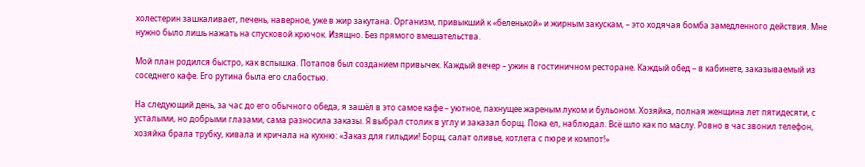холестерин зашкаливает, печень, наверное, уже в жир закутана. Организм, привыкший к «беленькой» и жирным закускам, – это ходячая бомба замедленного действия. Мне нужно было лишь нажать на спусковой крючок. Изящно. Без прямого вмешательства.

Мой план родился быстро, как вспышка. Потапов был созданием привычек. Каждый вечер – ужин в гостиничном ресторане. Каждый обед – в кабинете, заказываемый из соседнего кафе. Его рутина была его слабостью.

На следующий день, за час до его обычного обеда, я зашёл в это самое кафе – уютное, пахнущее жареным луком и бульоном. Хозяйка, полная женщина лет пятидесяти, с усталыми, но добрыми глазами, сама разносила заказы. Я выбрал столик в углу и заказал борщ. Пока ел, наблюдал. Всё шло как по маслу. Ровно в час звонил телефон, хозяйка брала трубку, кивала и кричала на кухню: «Заказ для гильдии! Борщ, салат оливье, котлета с пюре и компот!»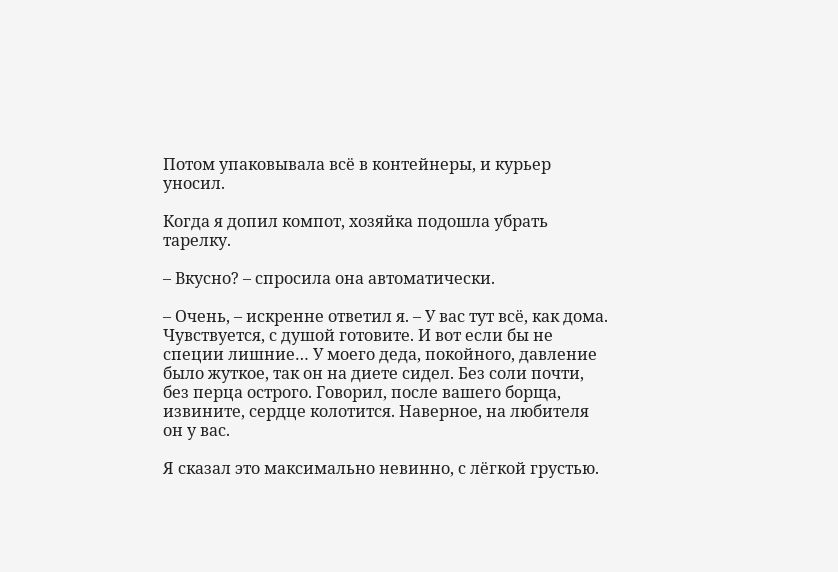Потом упаковывала всё в контейнеры, и курьер уносил.

Когда я допил компот, хозяйка подошла убрать тарелку.

– Вкусно? – спросила она автоматически.

– Очень, – искренне ответил я. – У вас тут всё, как дома. Чувствуется, с душой готовите. И вот если бы не специи лишние… У моего деда, покойного, давление было жуткое, так он на диете сидел. Без соли почти, без перца острого. Говорил, после вашего борща, извините, сердце колотится. Наверное, на любителя он у вас.

Я сказал это максимально невинно, с лёгкой грустью.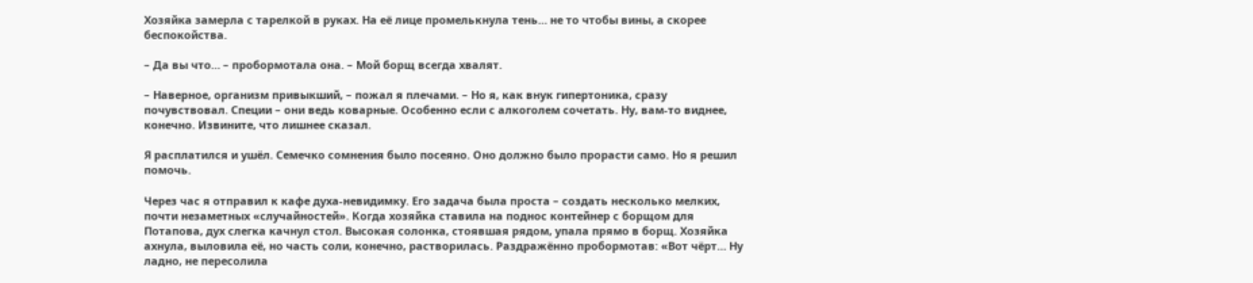Хозяйка замерла с тарелкой в руках. На её лице промелькнула тень… не то чтобы вины, а скорее беспокойства.

– Да вы что… – пробормотала она. – Мой борщ всегда хвалят.

– Наверное, организм привыкший, – пожал я плечами. – Но я, как внук гипертоника, сразу почувствовал. Специи – они ведь коварные. Особенно если с алкоголем сочетать. Ну, вам-то виднее, конечно. Извините, что лишнее сказал.

Я расплатился и ушёл. Семечко сомнения было посеяно. Оно должно было прорасти само. Но я решил помочь.

Через час я отправил к кафе духа-невидимку. Его задача была проста – создать несколько мелких, почти незаметных «случайностей». Когда хозяйка ставила на поднос контейнер с борщом для Потапова, дух слегка качнул стол. Высокая солонка, стоявшая рядом, упала прямо в борщ. Хозяйка ахнула, выловила её, но часть соли, конечно, растворилась. Раздражённо пробормотав: «Вот чёрт… Ну ладно, не пересолила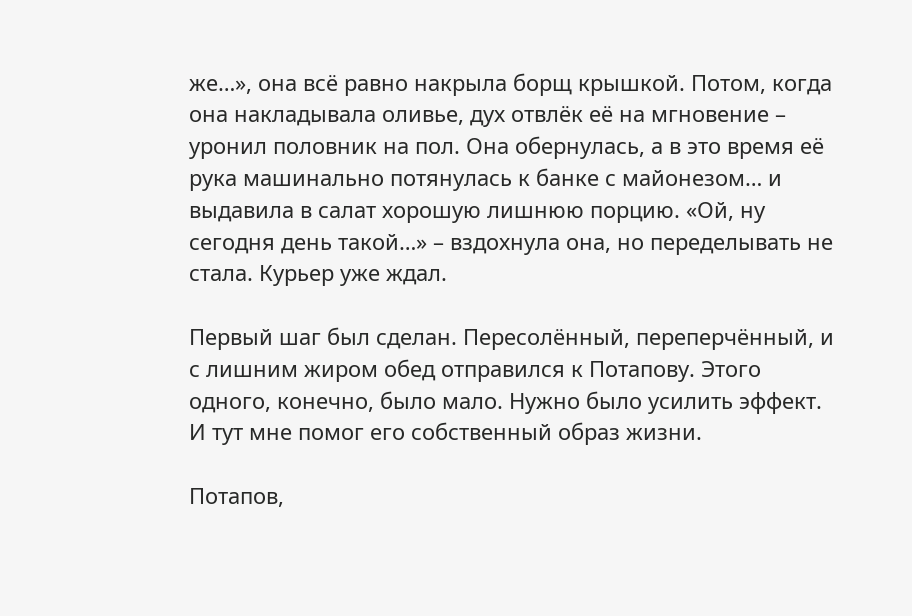же…», она всё равно накрыла борщ крышкой. Потом, когда она накладывала оливье, дух отвлёк её на мгновение – уронил половник на пол. Она обернулась, а в это время её рука машинально потянулась к банке с майонезом… и выдавила в салат хорошую лишнюю порцию. «Ой, ну сегодня день такой…» – вздохнула она, но переделывать не стала. Курьер уже ждал.

Первый шаг был сделан. Пересолённый, переперчённый, и с лишним жиром обед отправился к Потапову. Этого одного, конечно, было мало. Нужно было усилить эффект. И тут мне помог его собственный образ жизни.

Потапов,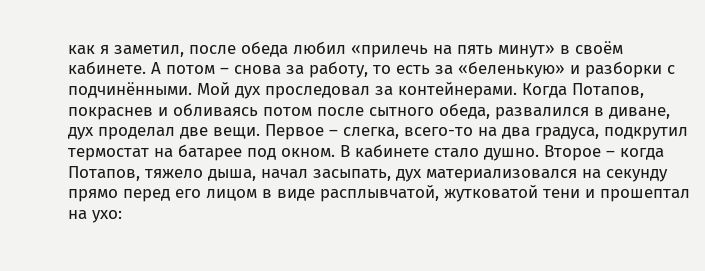как я заметил, после обеда любил «прилечь на пять минут» в своём кабинете. А потом – снова за работу, то есть за «беленькую» и разборки с подчинёнными. Мой дух проследовал за контейнерами. Когда Потапов, покраснев и обливаясь потом после сытного обеда, развалился в диване, дух проделал две вещи. Первое – слегка, всего-то на два градуса, подкрутил термостат на батарее под окном. В кабинете стало душно. Второе – когда Потапов, тяжело дыша, начал засыпать, дух материализовался на секунду прямо перед его лицом в виде расплывчатой, жутковатой тени и прошептал на ухо: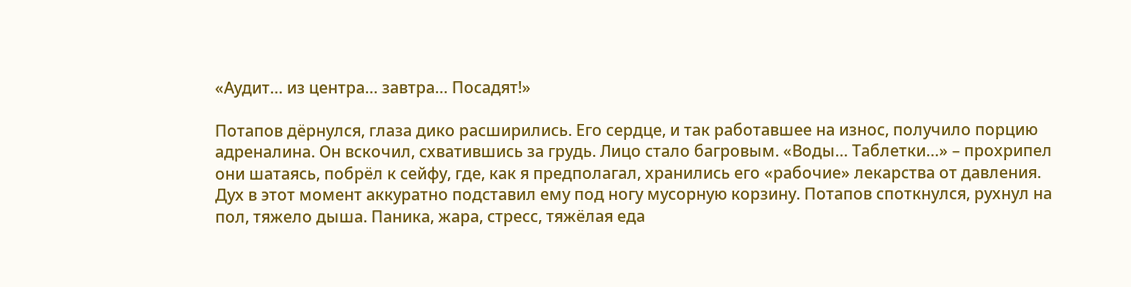«Аудит… из центра… завтра… Посадят!»

Потапов дёрнулся, глаза дико расширились. Его сердце, и так работавшее на износ, получило порцию адреналина. Он вскочил, схватившись за грудь. Лицо стало багровым. «Воды… Таблетки…» – прохрипел они шатаясь, побрёл к сейфу, где, как я предполагал, хранились его «рабочие» лекарства от давления. Дух в этот момент аккуратно подставил ему под ногу мусорную корзину. Потапов споткнулся, рухнул на пол, тяжело дыша. Паника, жара, стресс, тяжёлая еда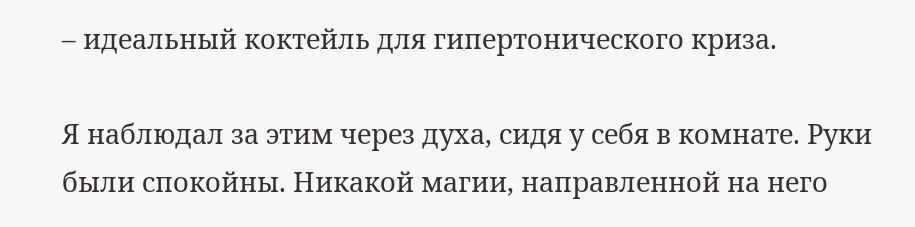– идеальный коктейль для гипертонического криза.

Я наблюдал за этим через духа, сидя у себя в комнате. Руки были спокойны. Никакой магии, направленной на него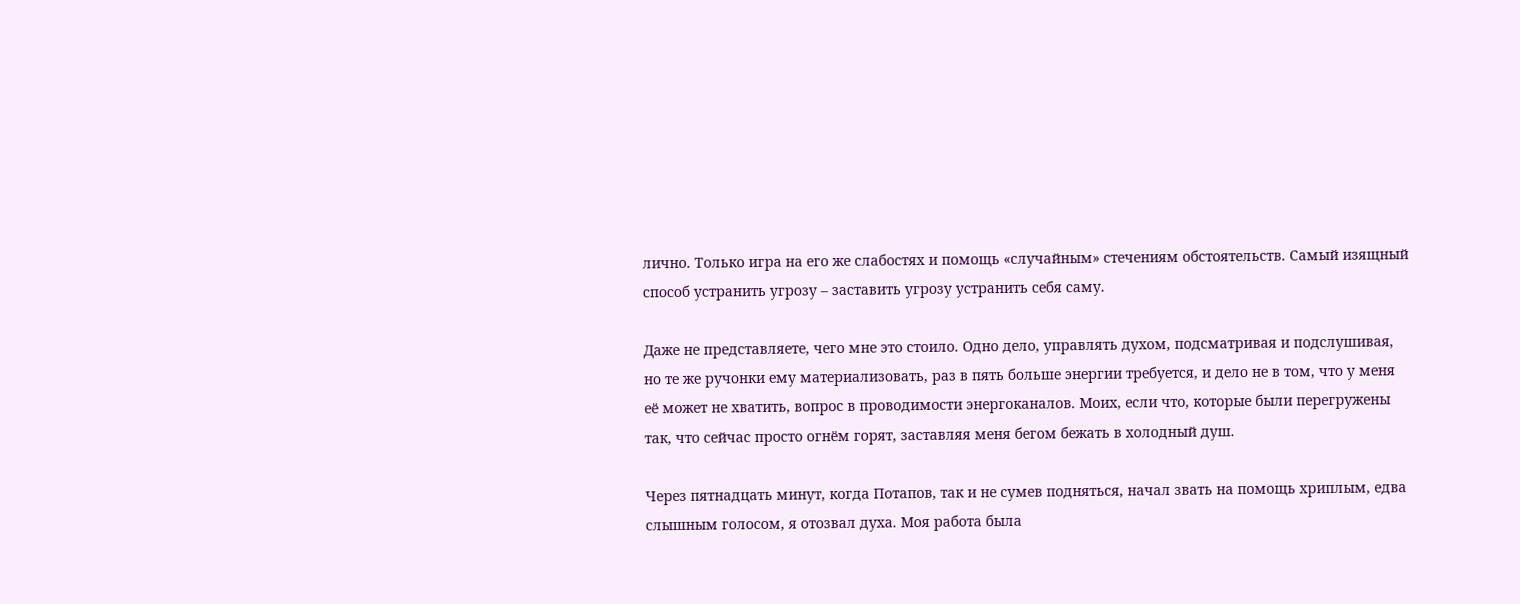лично. Только игра на его же слабостях и помощь «случайным» стечениям обстоятельств. Самый изящный способ устранить угрозу – заставить угрозу устранить себя саму.

Даже не представляете, чего мне это стоило. Одно дело, управлять духом, подсматривая и подслушивая, но те же ручонки ему материализовать, раз в пять больше энергии требуется, и дело не в том, что у меня её может не хватить, вопрос в проводимости энергоканалов. Моих, если что, которые были перегружены так, что сейчас просто огнём горят, заставляя меня бегом бежать в холодный душ.

Через пятнадцать минут, когда Потапов, так и не сумев подняться, начал звать на помощь хриплым, едва слышным голосом, я отозвал духа. Моя работа была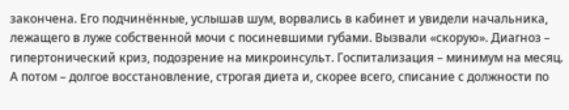закончена. Его подчинённые, услышав шум, ворвались в кабинет и увидели начальника, лежащего в луже собственной мочи с посиневшими губами. Вызвали «скорую». Диагноз – гипертонический криз, подозрение на микроинсульт. Госпитализация – минимум на месяц. А потом – долгое восстановление, строгая диета и, скорее всего, списание с должности по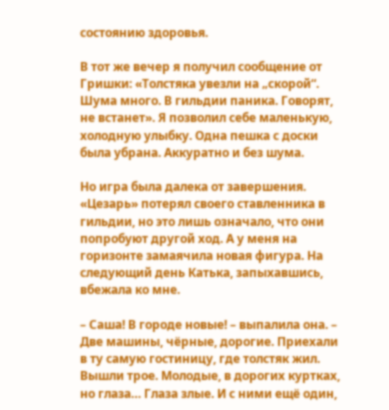состоянию здоровья.

В тот же вечер я получил сообщение от Гришки: «Толстяка увезли на „скорой“. Шума много. В гильдии паника. Говорят, не встанет». Я позволил себе маленькую, холодную улыбку. Одна пешка с доски была убрана. Аккуратно и без шума.

Но игра была далека от завершения. «Цезарь» потерял своего ставленника в гильдии, но это лишь означало, что они попробуют другой ход. А у меня на горизонте замаячила новая фигура. На следующий день Катька, запыхавшись, вбежала ко мне.

– Саша! В городе новые! – выпалила она. – Две машины, чёрные, дорогие. Приехали в ту самую гостиницу, где толстяк жил. Вышли трое. Молодые, в дорогих куртках, но глаза… Глаза злые. И с ними ещё один,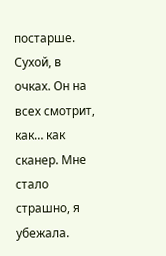постарше. Сухой, в очках. Он на всех смотрит, как… как сканер. Мне стало страшно, я убежала.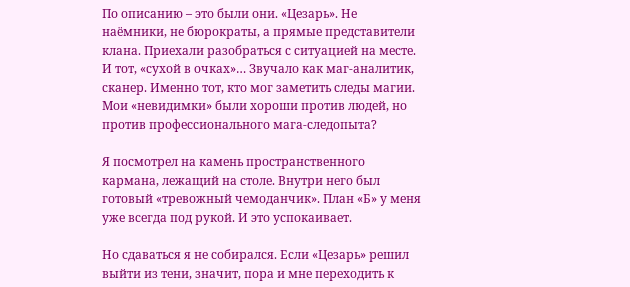По описанию – это были они. «Цезарь». Не наёмники, не бюрократы, а прямые представители клана. Приехали разобраться с ситуацией на месте. И тот, «сухой в очках»… Звучало как маг-аналитик, сканер. Именно тот, кто мог заметить следы магии. Мои «невидимки» были хороши против людей, но против профессионального мага-следопыта?

Я посмотрел на камень пространственного кармана, лежащий на столе. Внутри него был готовый «тревожный чемоданчик». План «Б» у меня уже всегда под рукой. И это успокаивает.

Но сдаваться я не собирался. Если «Цезарь» решил выйти из тени, значит, пора и мне переходить к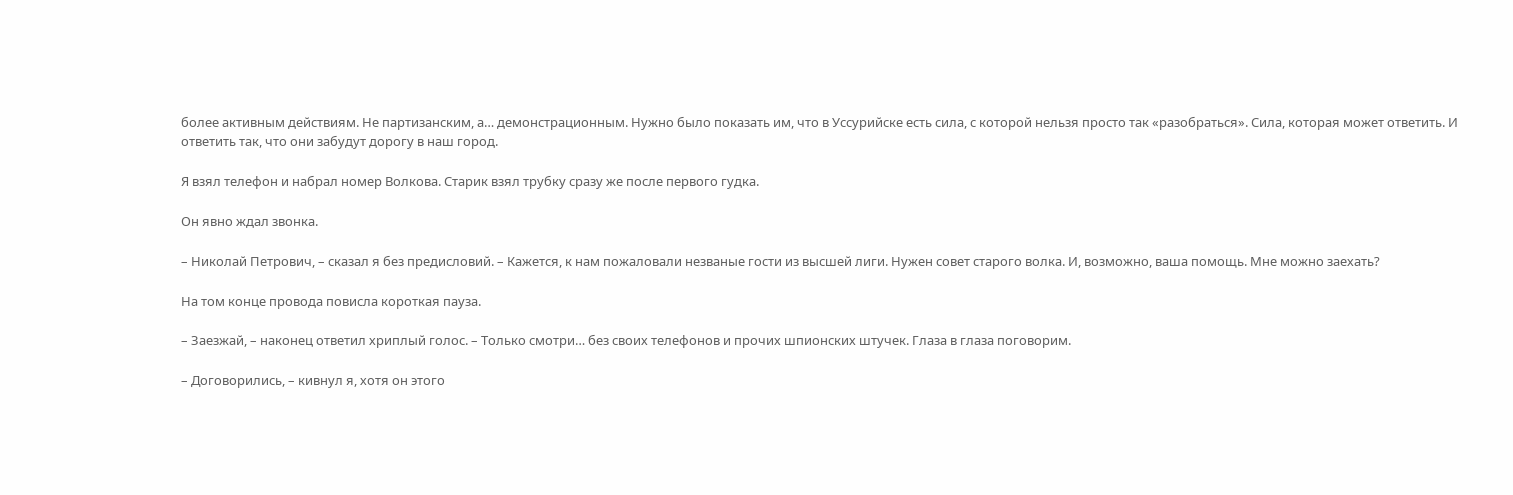более активным действиям. Не партизанским, а… демонстрационным. Нужно было показать им, что в Уссурийске есть сила, с которой нельзя просто так «разобраться». Сила, которая может ответить. И ответить так, что они забудут дорогу в наш город.

Я взял телефон и набрал номер Волкова. Старик взял трубку сразу же после первого гудка.

Он явно ждал звонка.

– Николай Петрович, – сказал я без предисловий. – Кажется, к нам пожаловали незваные гости из высшей лиги. Нужен совет старого волка. И, возможно, ваша помощь. Мне можно заехать?

На том конце провода повисла короткая пауза.

– Заезжай, – наконец ответил хриплый голос. – Только смотри… без своих телефонов и прочих шпионских штучек. Глаза в глаза поговорим.

– Договорились, – кивнул я, хотя он этого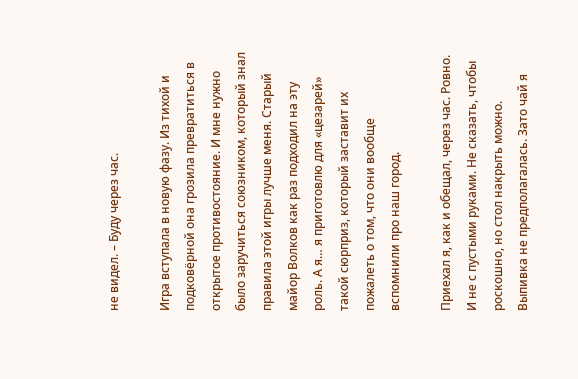не видел. – Буду через час.

Игра вступала в новую фазу. Из тихой и подковёрной она грозила превратиться в открытое противостояние. И мне нужно было заручиться союзником, который знал правила этой игры лучше меня. Старый майор Волков как раз подходил на эту роль. А я… я приготовлю для «цезарей» такой сюрприз, который заставит их пожалеть о том, что они вообще вспомнили про наш город.

Приехал я, как и обещал, через час. Ровно. И не с пустыми руками. Не сказать, чтобы роскошно, но стол накрыть можно. Выпивка не предполагалась. Зато чай я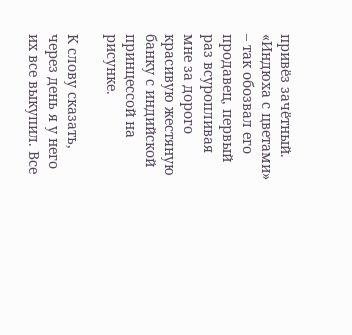привёз зачётный. «Индюха с цветами» – так обозвал его продавец, первый раз всуропливая мне за дорого красивую жестяную банку с индийской принцессой на рисунке.

К слову сказать, через день я у него их все выкупил. Все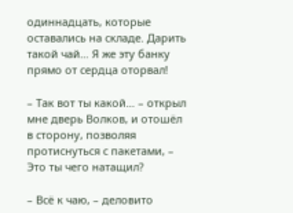одиннадцать, которые оставались на складе. Дарить такой чай… Я же эту банку прямо от сердца оторвал!

– Так вот ты какой… – открыл мне дверь Волков, и отошёл в сторону, позволяя протиснуться с пакетами, – Это ты чего натащил?

– Всё к чаю, – деловито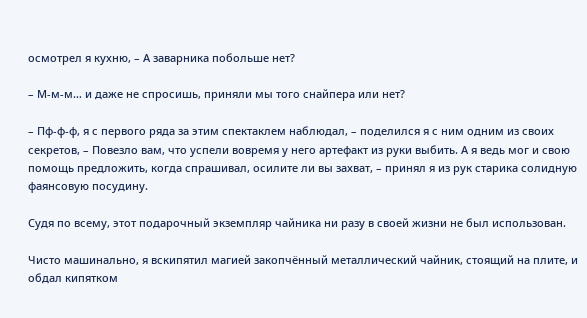осмотрел я кухню, – А заварника побольше нет?

– М-м-м… и даже не спросишь, приняли мы того снайпера или нет?

– Пф-ф-ф, я с первого ряда за этим спектаклем наблюдал, – поделился я с ним одним из своих секретов, – Повезло вам, что успели вовремя у него артефакт из руки выбить. А я ведь мог и свою помощь предложить, когда спрашивал, осилите ли вы захват, – принял я из рук старика солидную фаянсовую посудину.

Судя по всему, этот подарочный экземпляр чайника ни разу в своей жизни не был использован.

Чисто машинально, я вскипятил магией закопчённый металлический чайник, стоящий на плите, и обдал кипятком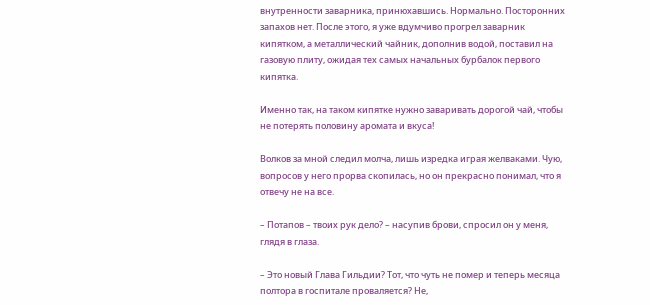внутренности заварника, принюхавшись. Нормально. Посторонних запахов нет. После этого, я уже вдумчиво прогрел заварник кипятком, а металлический чайник, дополнив водой, поставил на газовую плиту, ожидая тех самых начальных бурбалок первого кипятка.

Именно так, на таком кипятке нужно заваривать дорогой чай, чтобы не потерять половину аромата и вкуса!

Волков за мной следил молча, лишь изредка играя желваками. Чую, вопросов у него прорва скопилась, но он прекрасно понимал, что я отвечу не на все.

– Потапов – твоих рук дело? – насупив брови, спросил он у меня, глядя в глаза.

– Это новый Глава Гильдии? Тот, что чуть не помер и теперь месяца полтора в госпитале проваляется? Не,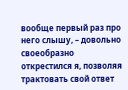вообще первый раз про него слышу, – довольно своеобразно открестился я, позволяя трактовать свой ответ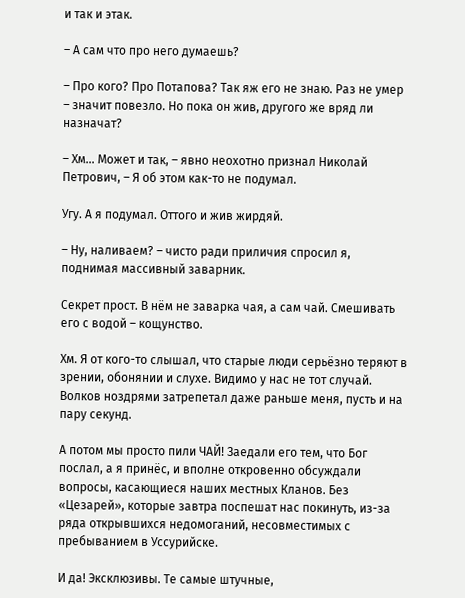и так и этак.

– А сам что про него думаешь?

– Про кого? Про Потапова? Так яж его не знаю. Раз не умер – значит повезло. Но пока он жив, другого же вряд ли назначат?

– Хм… Может и так, – явно неохотно признал Николай Петрович, – Я об этом как-то не подумал.

Угу. А я подумал. Оттого и жив жирдяй.

– Ну, наливаем? – чисто ради приличия спросил я, поднимая массивный заварник.

Секрет прост. В нём не заварка чая, а сам чай. Смешивать его с водой – кощунство.

Хм. Я от кого-то слышал, что старые люди серьёзно теряют в зрении, обонянии и слухе. Видимо у нас не тот случай. Волков ноздрями затрепетал даже раньше меня, пусть и на пару секунд.

А потом мы просто пили ЧАЙ! Заедали его тем, что Бог послал, а я принёс, и вполне откровенно обсуждали вопросы, касающиеся наших местных Кланов. Без «Цезарей», которые завтра поспешат нас покинуть, из-за ряда открывшихся недомоганий, несовместимых с пребыванием в Уссурийске.

И да! Эксклюзивы. Те самые штучные,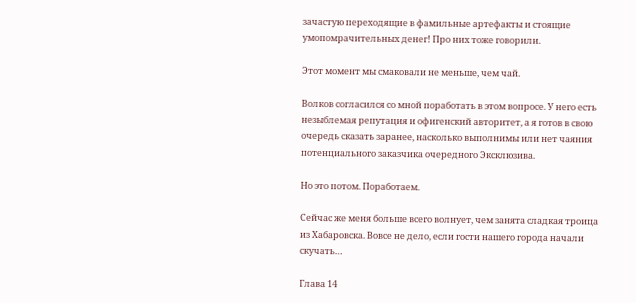зачастую переходящие в фамильные артефакты и стоящие умопомрачительных денег! Про них тоже говорили.

Этот момент мы смаковали не меньше, чем чай.

Волков согласился со мной поработать в этом вопросе. У него есть незыблемая репутация и офигенский авторитет, а я готов в свою очередь сказать заранее, насколько выполнимы или нет чаяния потенциального заказчика очередного Эксклюзива.

Но это потом. Поработаем.

Сейчас же меня больше всего волнует, чем занята сладкая троица из Хабаровска. Вовсе не дело, если гости нашего города начали скучать…

Глава 14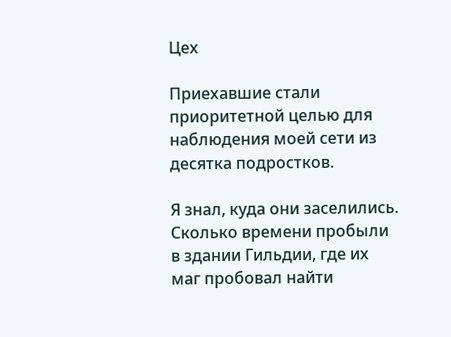Цех

Приехавшие стали приоритетной целью для наблюдения моей сети из десятка подростков.

Я знал, куда они заселились. Сколько времени пробыли в здании Гильдии, где их маг пробовал найти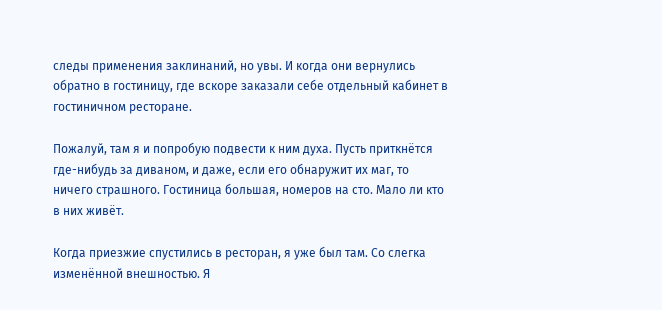следы применения заклинаний, но увы. И когда они вернулись обратно в гостиницу, где вскоре заказали себе отдельный кабинет в гостиничном ресторане.

Пожалуй, там я и попробую подвести к ним духа. Пусть приткнётся где-нибудь за диваном, и даже, если его обнаружит их маг, то ничего страшного. Гостиница большая, номеров на сто. Мало ли кто в них живёт.

Когда приезжие спустились в ресторан, я уже был там. Со слегка изменённой внешностью. Я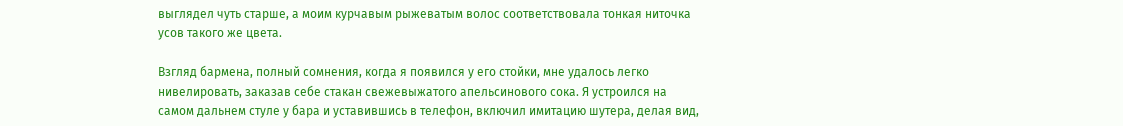выглядел чуть старше, а моим курчавым рыжеватым волос соответствовала тонкая ниточка усов такого же цвета.

Взгляд бармена, полный сомнения, когда я появился у его стойки, мне удалось легко нивелировать, заказав себе стакан свежевыжатого апельсинового сока. Я устроился на самом дальнем стуле у бара и уставившись в телефон, включил имитацию шутера, делая вид,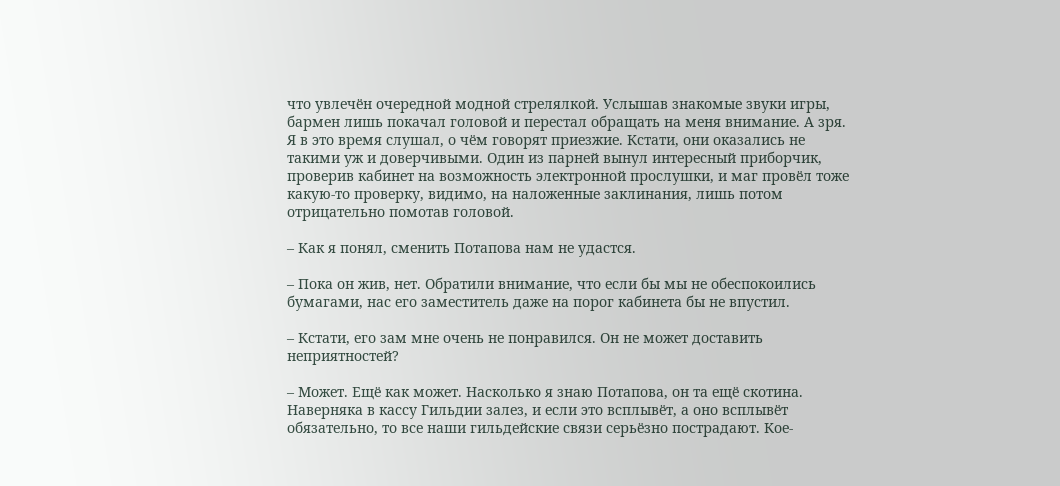что увлечён очередной модной стрелялкой. Услышав знакомые звуки игры, бармен лишь покачал головой и перестал обращать на меня внимание. А зря. Я в это время слушал, о чём говорят приезжие. Кстати, они оказались не такими уж и доверчивыми. Один из парней вынул интересный приборчик, проверив кабинет на возможность электронной прослушки, и маг провёл тоже какую-то проверку, видимо, на наложенные заклинания, лишь потом отрицательно помотав головой.

– Как я понял, сменить Потапова нам не удастся.

– Пока он жив, нет. Обратили внимание, что если бы мы не обеспокоились бумагами, нас его заместитель даже на порог кабинета бы не впустил.

– Кстати, его зам мне очень не понравился. Он не может доставить неприятностей?

– Может. Ещё как может. Насколько я знаю Потапова, он та ещё скотина. Наверняка в кассу Гильдии залез, и если это всплывёт, а оно всплывёт обязательно, то все наши гильдейские связи серьёзно пострадают. Кое-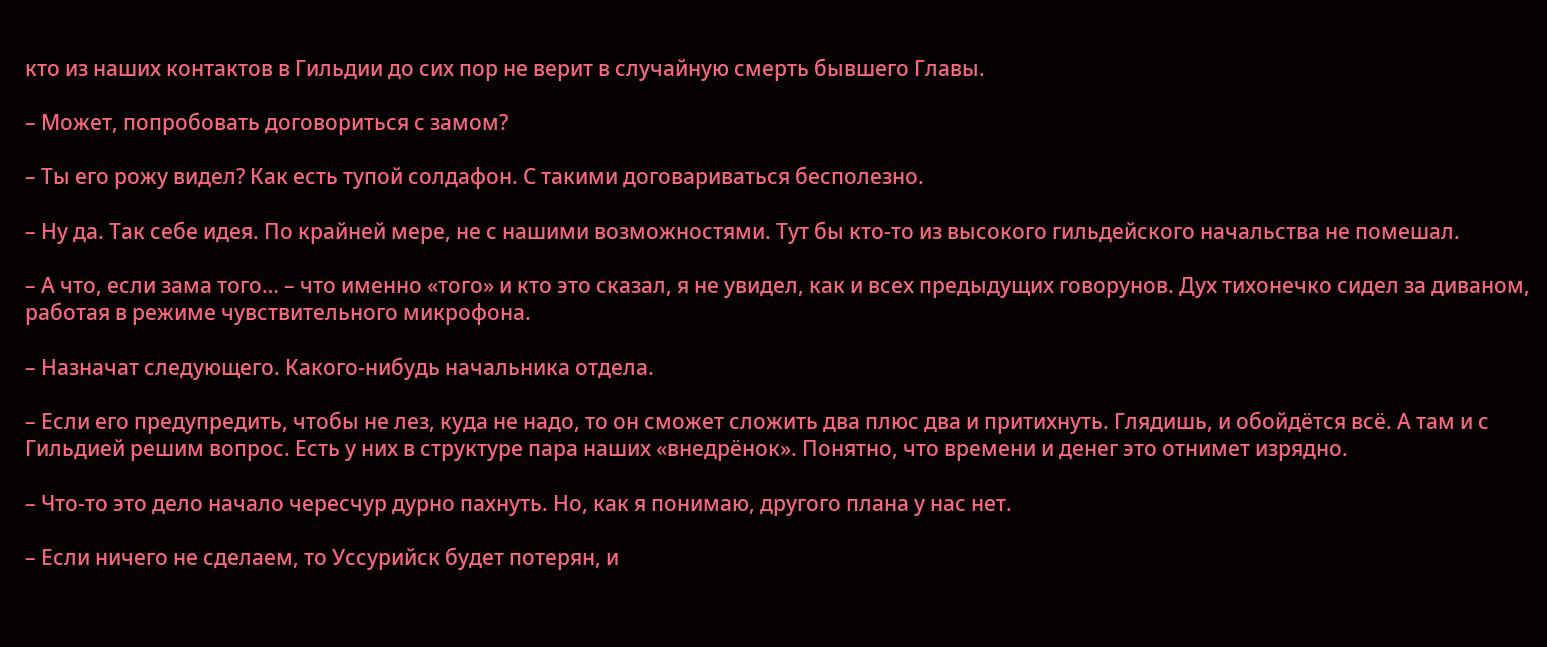кто из наших контактов в Гильдии до сих пор не верит в случайную смерть бывшего Главы.

– Может, попробовать договориться с замом?

– Ты его рожу видел? Как есть тупой солдафон. С такими договариваться бесполезно.

– Ну да. Так себе идея. По крайней мере, не с нашими возможностями. Тут бы кто-то из высокого гильдейского начальства не помешал.

– А что, если зама того… – что именно «того» и кто это сказал, я не увидел, как и всех предыдущих говорунов. Дух тихонечко сидел за диваном, работая в режиме чувствительного микрофона.

– Назначат следующего. Какого-нибудь начальника отдела.

– Если его предупредить, чтобы не лез, куда не надо, то он сможет сложить два плюс два и притихнуть. Глядишь, и обойдётся всё. А там и с Гильдией решим вопрос. Есть у них в структуре пара наших «внедрёнок». Понятно, что времени и денег это отнимет изрядно.

– Что-то это дело начало чересчур дурно пахнуть. Но, как я понимаю, другого плана у нас нет.

– Если ничего не сделаем, то Уссурийск будет потерян, и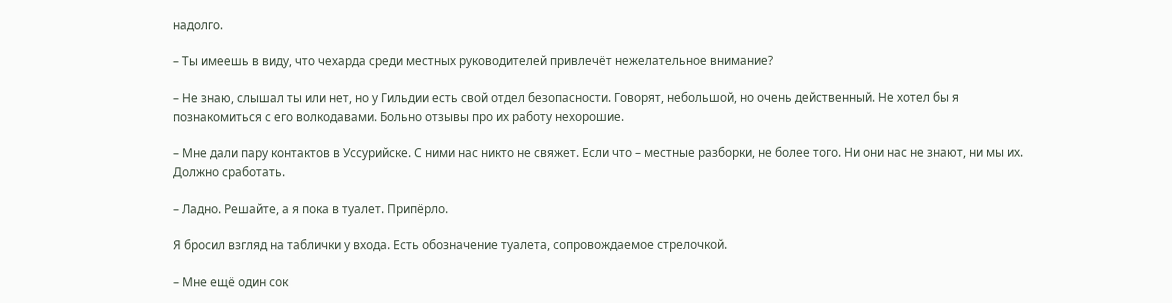надолго.

– Ты имеешь в виду, что чехарда среди местных руководителей привлечёт нежелательное внимание?

– Не знаю, слышал ты или нет, но у Гильдии есть свой отдел безопасности. Говорят, небольшой, но очень действенный. Не хотел бы я познакомиться с его волкодавами. Больно отзывы про их работу нехорошие.

– Мне дали пару контактов в Уссурийске. С ними нас никто не свяжет. Если что – местные разборки, не более того. Ни они нас не знают, ни мы их. Должно сработать.

– Ладно. Решайте, а я пока в туалет. Припёрло.

Я бросил взгляд на таблички у входа. Есть обозначение туалета, сопровождаемое стрелочкой.

– Мне ещё один сок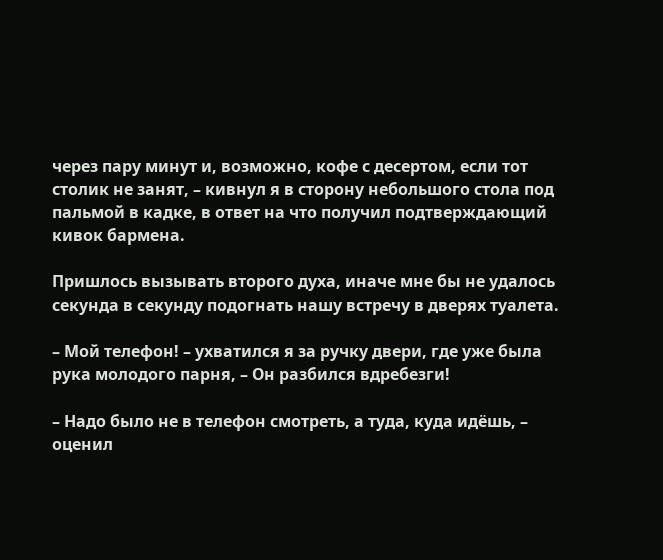через пару минут и, возможно, кофе с десертом, если тот столик не занят, – кивнул я в сторону небольшого стола под пальмой в кадке, в ответ на что получил подтверждающий кивок бармена.

Пришлось вызывать второго духа, иначе мне бы не удалось секунда в секунду подогнать нашу встречу в дверях туалета.

– Мой телефон! – ухватился я за ручку двери, где уже была рука молодого парня, – Он разбился вдребезги!

– Надо было не в телефон смотреть, а туда, куда идёшь, – оценил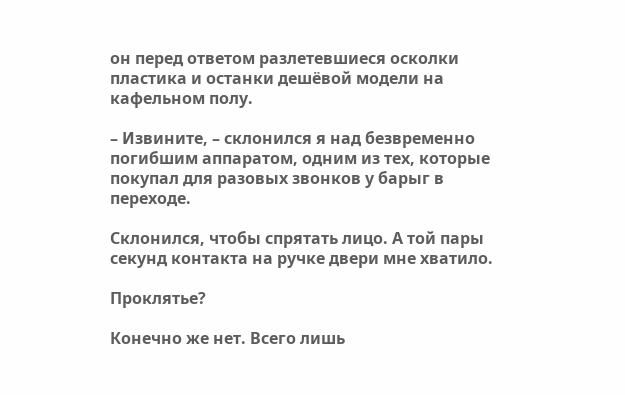он перед ответом разлетевшиеся осколки пластика и останки дешёвой модели на кафельном полу.

– Извините, – склонился я над безвременно погибшим аппаратом, одним из тех, которые покупал для разовых звонков у барыг в переходе.

Склонился, чтобы спрятать лицо. А той пары секунд контакта на ручке двери мне хватило.

Проклятье?

Конечно же нет. Всего лишь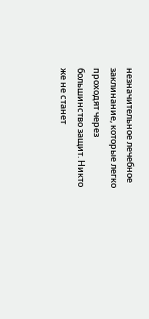незначительное лечебное заклинание, которые легко проходят через большинство защит. Никто же не станет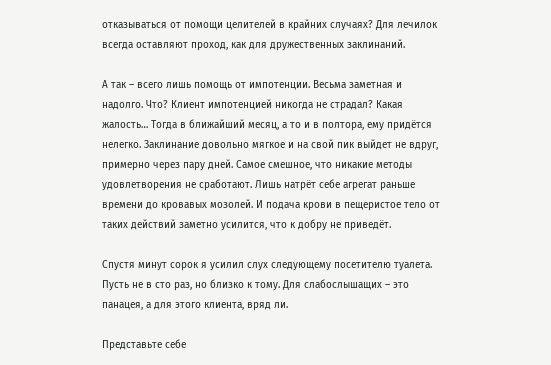отказываться от помощи целителей в крайних случаях? Для лечилок всегда оставляют проход, как для дружественных заклинаний.

А так – всего лишь помощь от импотенции. Весьма заметная и надолго. Что? Клиент импотенцией никогда не страдал? Какая жалость… Тогда в ближайший месяц, а то и в полтора, ему придётся нелегко. Заклинание довольно мягкое и на свой пик выйдет не вдруг, примерно через пару дней. Самое смешное, что никакие методы удовлетворения не сработают. Лишь натрёт себе агрегат раньше времени до кровавых мозолей. И подача крови в пещеристое тело от таких действий заметно усилится, что к добру не приведёт.

Спустя минут сорок я усилил слух следующему посетителю туалета. Пусть не в сто раз, но близко к тому. Для слабослышащих – это панацея, а для этого клиента, вряд ли.

Представьте себе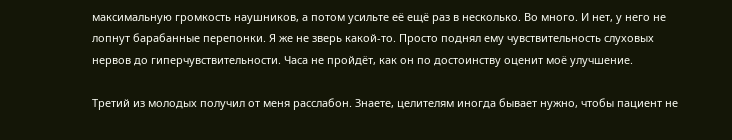максимальную громкость наушников, а потом усильте её ещё раз в несколько. Во много. И нет, у него не лопнут барабанные перепонки. Я же не зверь какой-то. Просто поднял ему чувствительность слуховых нервов до гиперчувствительности. Часа не пройдёт, как он по достоинству оценит моё улучшение.

Третий из молодых получил от меня расслабон. Знаете, целителям иногда бывает нужно, чтобы пациент не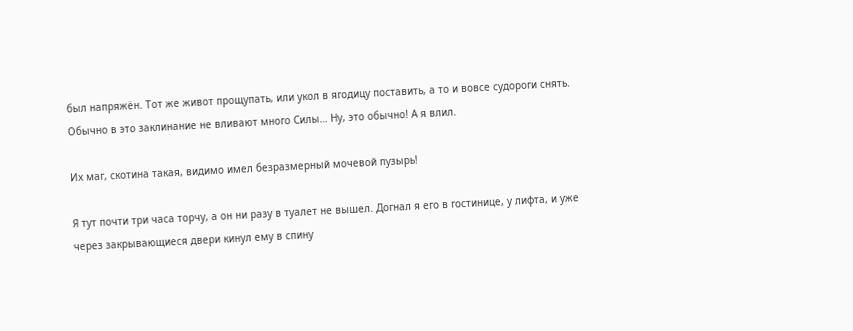был напряжён. Тот же живот прощупать, или укол в ягодицу поставить, а то и вовсе судороги снять. Обычно в это заклинание не вливают много Силы… Ну, это обычно! А я влил.

Их маг, скотина такая, видимо имел безразмерный мочевой пузырь!

Я тут почти три часа торчу, а он ни разу в туалет не вышел. Догнал я его в гостинице, у лифта, и уже через закрывающиеся двери кинул ему в спину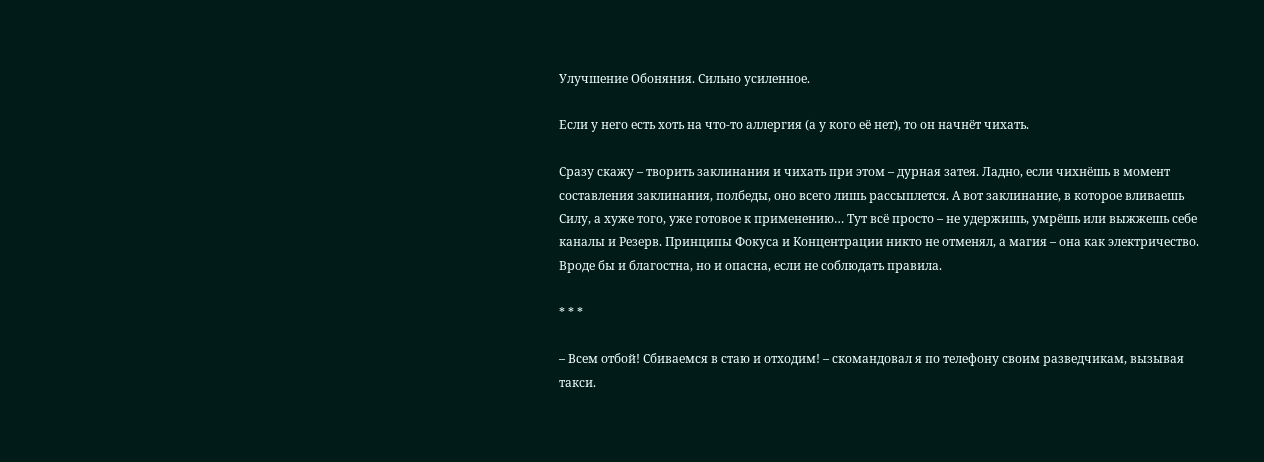Улучшение Обоняния. Сильно усиленное.

Если у него есть хоть на что-то аллергия (а у кого её нет), то он начнёт чихать.

Сразу скажу – творить заклинания и чихать при этом – дурная затея. Ладно, если чихнёшь в момент составления заклинания, полбеды, оно всего лишь рассыплется. А вот заклинание, в которое вливаешь Силу, а хуже того, уже готовое к применению… Тут всё просто – не удержишь, умрёшь или выжжешь себе каналы и Резерв. Принципы Фокуса и Концентрации никто не отменял, а магия – она как электричество. Вроде бы и благостна, но и опасна, если не соблюдать правила.

* * *

– Всем отбой! Сбиваемся в стаю и отходим! – скомандовал я по телефону своим разведчикам, вызывая такси.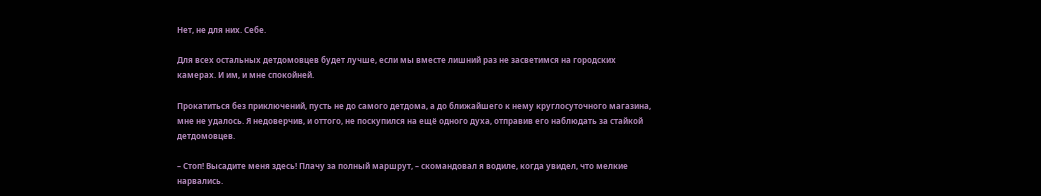Нет, не для них. Себе.

Для всех остальных детдомовцев будет лучше, если мы вместе лишний раз не засветимся на городских камерах. И им, и мне спокойней.

Прокатиться без приключений, пусть не до самого детдома, а до ближайшего к нему круглосуточного магазина, мне не удалось. Я недоверчив, и оттого, не поскупился на ещё одного духа, отправив его наблюдать за стайкой детдомовцев.

– Стоп! Высадите меня здесь! Плачу за полный маршрут, – скомандовал я водиле, когда увидел, что мелкие нарвались.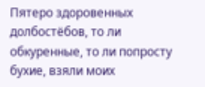Пятеро здоровенных долбостёбов, то ли обкуренные, то ли попросту бухие, взяли моих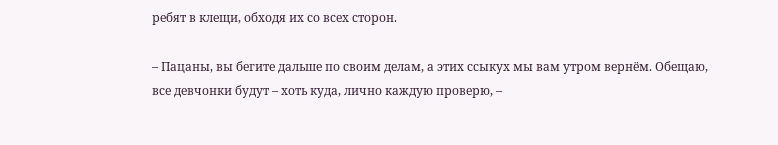ребят в клещи, обходя их со всех сторон.

– Пацаны, вы бегите дальше по своим делам, а этих ссыкух мы вам утром вернём. Обещаю, все девчонки будут – хоть куда, лично каждую проверю, –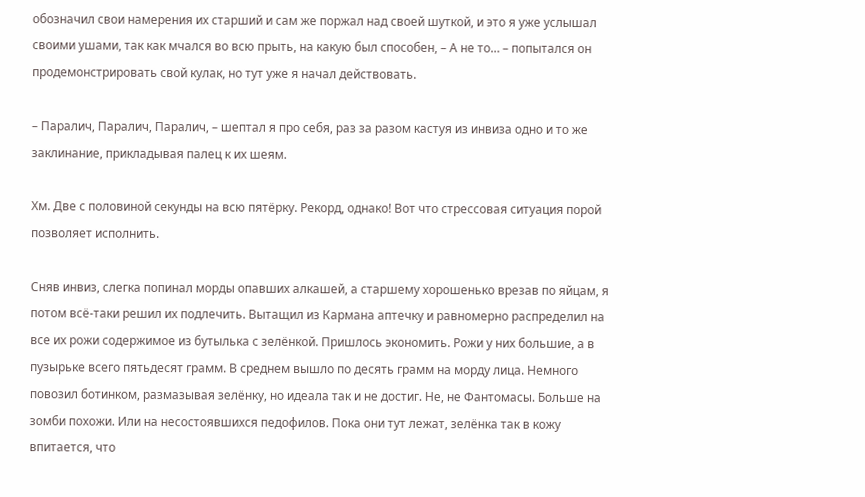обозначил свои намерения их старший и сам же поржал над своей шуткой, и это я уже услышал своими ушами, так как мчался во всю прыть, на какую был способен, – А не то… – попытался он продемонстрировать свой кулак, но тут уже я начал действовать.

– Паралич, Паралич, Паралич, – шептал я про себя, раз за разом кастуя из инвиза одно и то же заклинание, прикладывая палец к их шеям.

Хм. Две с половиной секунды на всю пятёрку. Рекорд, однако! Вот что стрессовая ситуация порой позволяет исполнить.

Сняв инвиз, слегка попинал морды опавших алкашей, а старшему хорошенько врезав по яйцам, я потом всё-таки решил их подлечить. Вытащил из Кармана аптечку и равномерно распределил на все их рожи содержимое из бутылька с зелёнкой. Пришлось экономить. Рожи у них большие, а в пузырьке всего пятьдесят грамм. В среднем вышло по десять грамм на морду лица. Немного повозил ботинком, размазывая зелёнку, но идеала так и не достиг. Не, не Фантомасы. Больше на зомби похожи. Или на несостоявшихся педофилов. Пока они тут лежат, зелёнка так в кожу впитается, что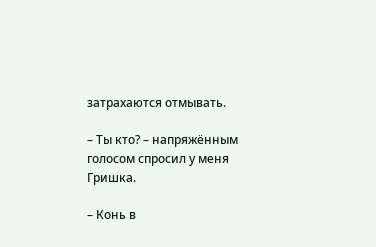затрахаются отмывать.

– Ты кто? – напряжённым голосом спросил у меня Гришка.

– Конь в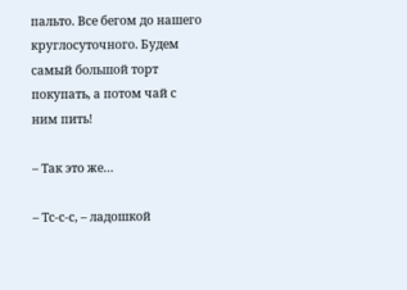пальто. Все бегом до нашего круглосуточного. Будем самый большой торт покупать, а потом чай с ним пить!

– Так это же…

– Тс-с-с, – ладошкой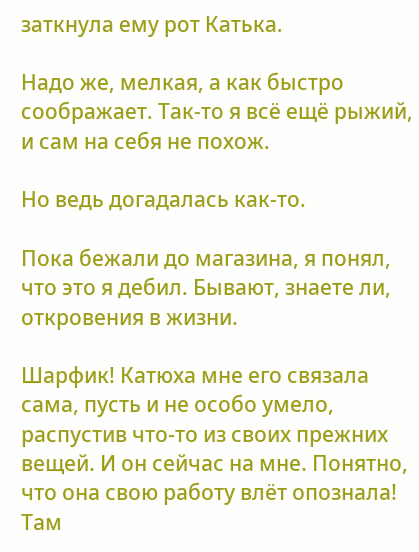заткнула ему рот Катька.

Надо же, мелкая, а как быстро соображает. Так-то я всё ещё рыжий, и сам на себя не похож.

Но ведь догадалась как-то.

Пока бежали до магазина, я понял, что это я дебил. Бывают, знаете ли, откровения в жизни.

Шарфик! Катюха мне его связала сама, пусть и не особо умело, распустив что-то из своих прежних вещей. И он сейчас на мне. Понятно, что она свою работу влёт опознала! Там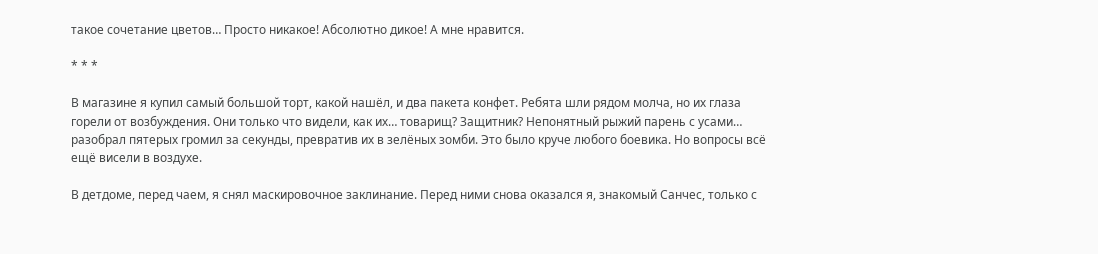такое сочетание цветов… Просто никакое! Абсолютно дикое! А мне нравится.

* * *

В магазине я купил самый большой торт, какой нашёл, и два пакета конфет. Ребята шли рядом молча, но их глаза горели от возбуждения. Они только что видели, как их… товарищ? Защитник? Непонятный рыжий парень с усами… разобрал пятерых громил за секунды, превратив их в зелёных зомби. Это было круче любого боевика. Но вопросы всё ещё висели в воздухе.

В детдоме, перед чаем, я снял маскировочное заклинание. Перед ними снова оказался я, знакомый Санчес, только с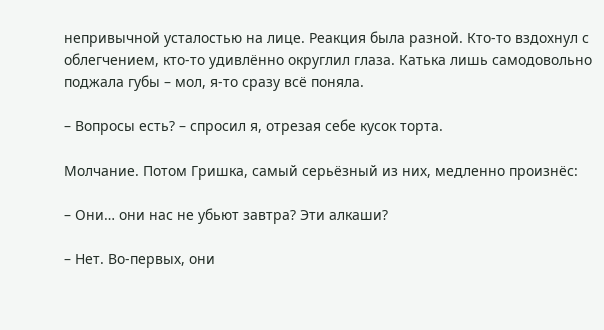непривычной усталостью на лице. Реакция была разной. Кто-то вздохнул с облегчением, кто-то удивлённо округлил глаза. Катька лишь самодовольно поджала губы – мол, я-то сразу всё поняла.

– Вопросы есть? – спросил я, отрезая себе кусок торта.

Молчание. Потом Гришка, самый серьёзный из них, медленно произнёс:

– Они… они нас не убьют завтра? Эти алкаши?

– Нет. Во-первых, они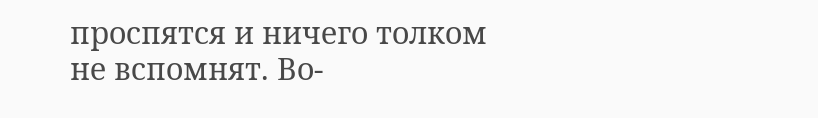проспятся и ничего толком не вспомнят. Во-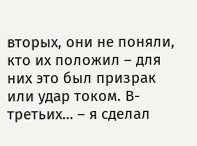вторых, они не поняли, кто их положил – для них это был призрак или удар током. В-третьих… – я сделал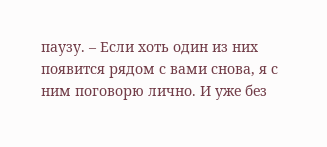паузу. – Если хоть один из них появится рядом с вами снова, я с ним поговорю лично. И уже без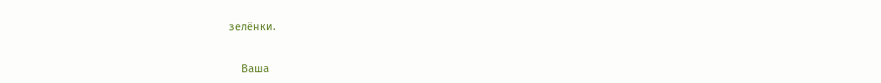зелёнки.


    Ваша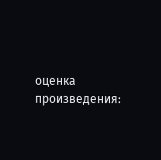оценка произведения: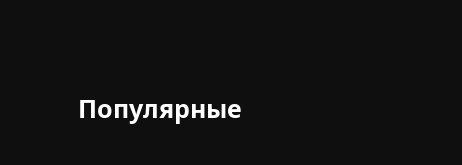Популярные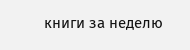книги за неделю